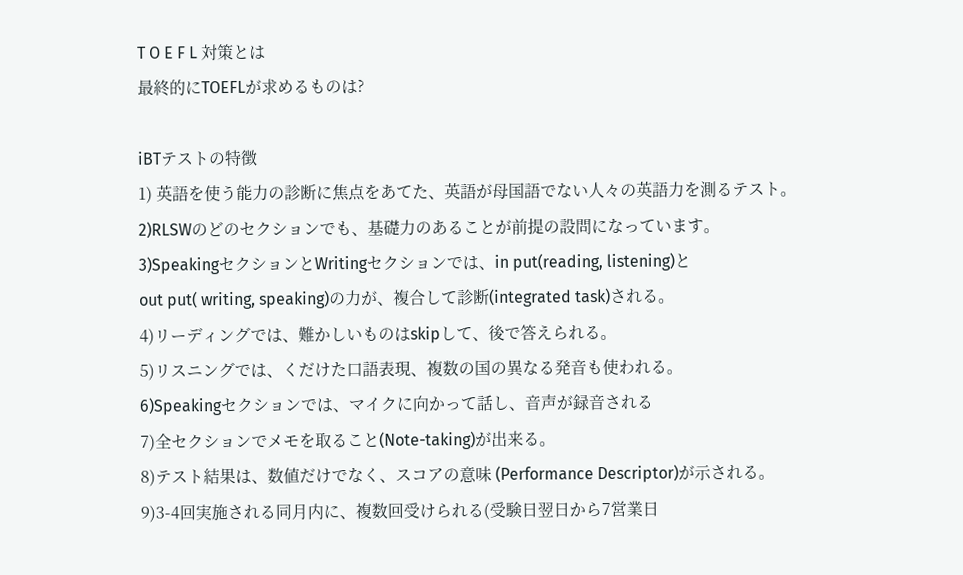T O E F L 対策とは
最終的にTOEFLが求めるものは?

iBTテストの特徴
1) 英語を使う能力の診断に焦点をあてた、英語が母国語でない人々の英語力を測るテスト。
2)RLSWのどのセクションでも、基礎力のあることが前提の設問になっています。
3)SpeakingセクションとWritingセクションでは、in put(reading, listening)と
out put( writing, speaking)の力が、複合して診断(integrated task)される。
4)リーディングでは、難かしいものはskipして、後で答えられる。
5)リスニングでは、くだけた口語表現、複数の国の異なる発音も使われる。
6)Speakingセクションでは、マイクに向かって話し、音声が録音される
7)全セクションでメモを取ること(Note-taking)が出来る。
8)テスト結果は、数値だけでなく、スコアの意味 (Performance Descriptor)が示される。
9)3-4回実施される同月内に、複数回受けられる(受験日翌日から7営業日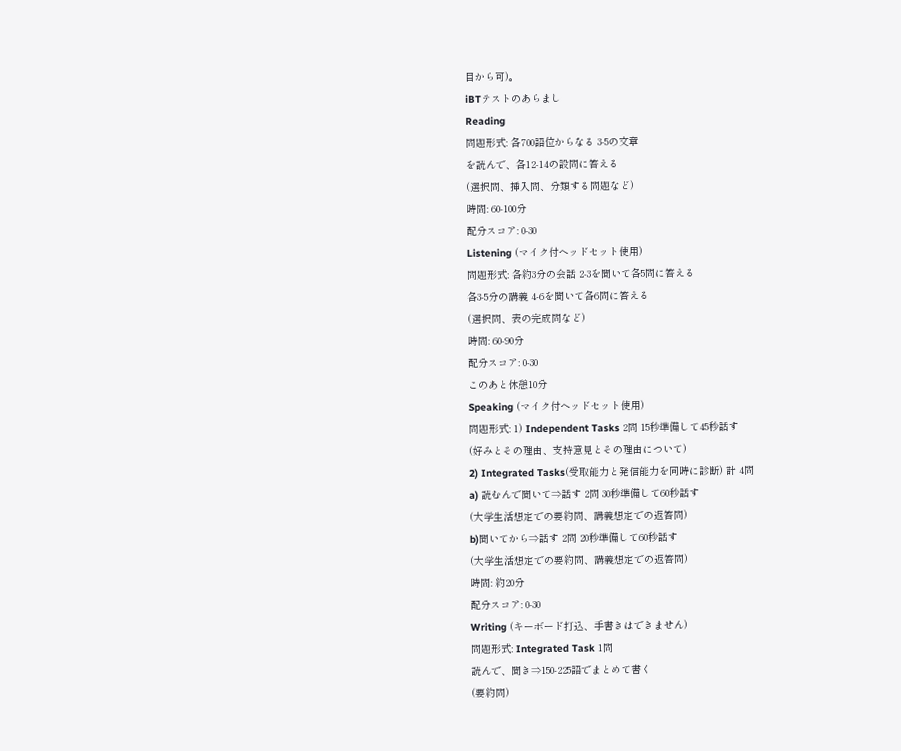目から可)。
iBTテストのあらまし
Reading
問題形式: 各700語位からなる 3-5の文章
を読んで、各12-14の設問に答える
(選択問、挿入問、分類する問題など)
時間: 60-100分
配分スコア: 0-30
Listening (マイク付ヘッドセット使用)
問題形式: 各約3分の会話 2-3を聞いて各5問に答える
各3-5分の講義 4-6を聞いて各6問に答える
(選択問、表の完成問など)
時間: 60-90分
配分スコア: 0-30
このあと休憩10分
Speaking (マイク付ヘッドセット使用)
問題形式: 1) Independent Tasks 2問 15秒準備して45秒話す
(好みとその理由、支持意見とその理由について)
2) Integrated Tasks(受取能力と発信能力を同時に診断) 計 4問
a) 読むんで聞いて⇒話す 2問 30秒準備して60秒話す
(大学生活想定での要約問、講義想定での返答問)
b)聞いてから⇒話す 2問 20秒準備して60秒話す
(大学生活想定での要約問、講義想定での返答問)
時間: 約20分
配分スコア: 0-30
Writing (キーボード打込、手書きはできません)
問題形式: Integrated Task 1問
読んで、聞き⇒150-225語でまとめて書く
(要約問)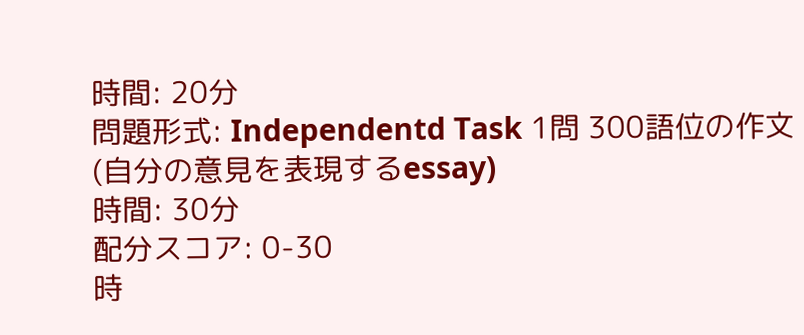時間: 20分
問題形式: Independentd Task 1問 300語位の作文
(自分の意見を表現するessay)
時間: 30分
配分スコア: 0-30
時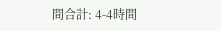間合計: 4-4時間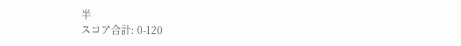半
スコア合計: 0-120